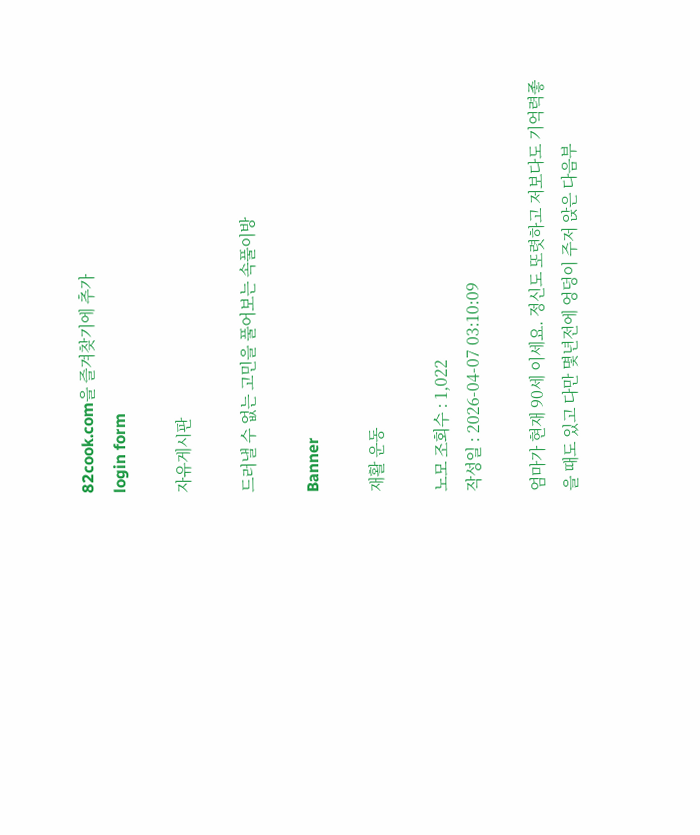82cook.com을 즐겨찾기에 추가
login form

자유게시판

드러낼 수 없는 고민을 풀어보는 속풀이방

Banner

재활 운동

노모 조회수 : 1,022
작성일 : 2026-04-07 03:10:09

엄마가 현재 90세 이세요. 정신도 또렷하고 저보다도 기억력좋을 때도 있고 다만 몇년전에 엉덩이 주저 앉은 다음부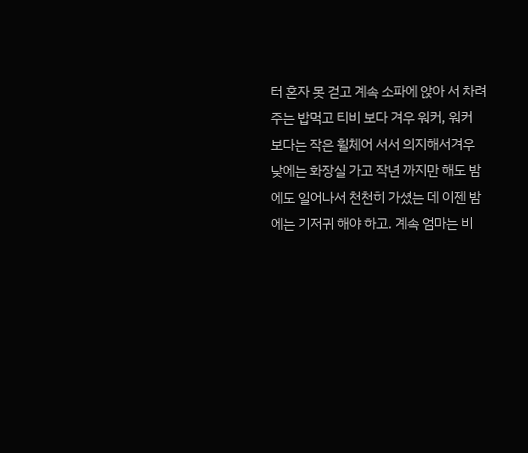터 혼자 못 걷고 계속 소파에 앉아 서 차려주는 밥먹고 티비 보다 겨우 워커, 워커 보다는 작은 휠체어 서서 의지해서겨우 낮에는 화장실 가고 작년 까지만 해도 밤에도 일어나서 천천히 가셨는 데 이젠 밤에는 기저귀 해야 하고. 계속 엄마는 비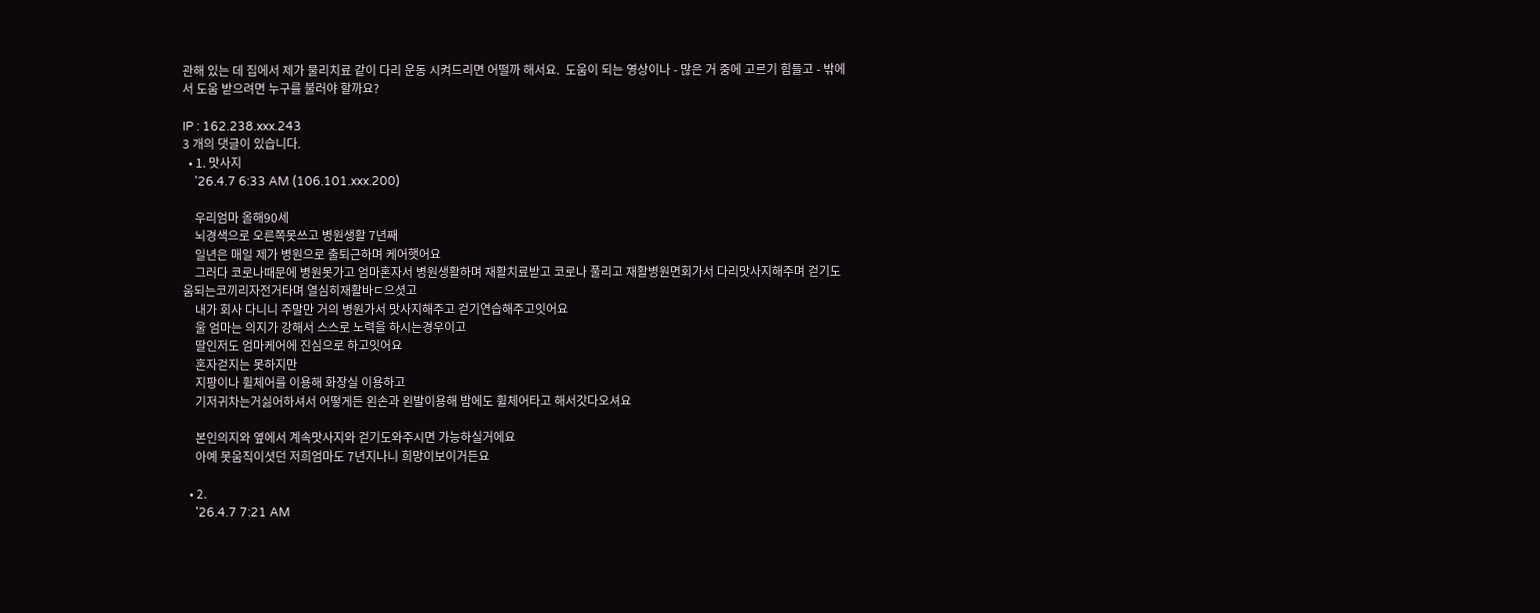관해 있는 데 집에서 제가 물리치료 같이 다리 운동 시켜드리면 어떨까 해서요.  도움이 되는 영상이나 - 많은 거 중에 고르기 힘들고 - 밖에서 도움 받으려면 누구를 불러야 할까요?

IP : 162.238.xxx.243
3 개의 댓글이 있습니다.
  • 1. 맛사지
    '26.4.7 6:33 AM (106.101.xxx.200)

    우리엄마 올해90세
    뇌경색으로 오른쪽못쓰고 병원생활 7년째
    일년은 매일 제가 병원으로 출퇴근하며 케어햇어요
    그러다 코로나때문에 병원못가고 엄마혼자서 병원생활하며 재활치료받고 코로나 풀리고 재활병원면회가서 다리맛사지해주며 걷기도움되는코끼리자전거타며 열심히재활바ㄷ으셧고
    내가 회사 다니니 주말만 거의 병원가서 맛사지해주고 걷기연습해주고잇어요
    울 엄마는 의지가 강해서 스스로 노력을 하시는경우이고
    딸인저도 엄마케어에 진심으로 하고잇어요
    혼자걷지는 못하지만
    지팡이나 휠체어를 이용해 화장실 이용하고
    기저귀차는거싫어하셔서 어떻게든 왼손과 왼발이용해 밤에도 휠체어타고 해서갓다오셔요

    본인의지와 옆에서 계속맛사지와 걷기도와주시면 가능하실거에요
    아예 못움직이셧던 저희엄마도 7년지나니 희망이보이거든요

  • 2.
    '26.4.7 7:21 AM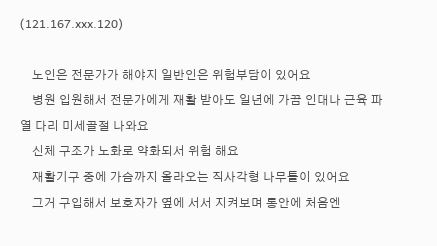(121.167.xxx.120)

    노인은 전문가가 해야지 일반인은 위험부담이 있어요
    병원 입원해서 전문가에게 재활 받아도 일년에 가끔 인대나 근육 파열 다리 미세골절 나와요
    신체 구조가 노화로 약화되서 위험 해요
    재활기구 중에 가슴까지 올라오는 직사각형 나무틀이 있어요
    그거 구입해서 보호자가 옆에 서서 지켜보며 통안에 처음엔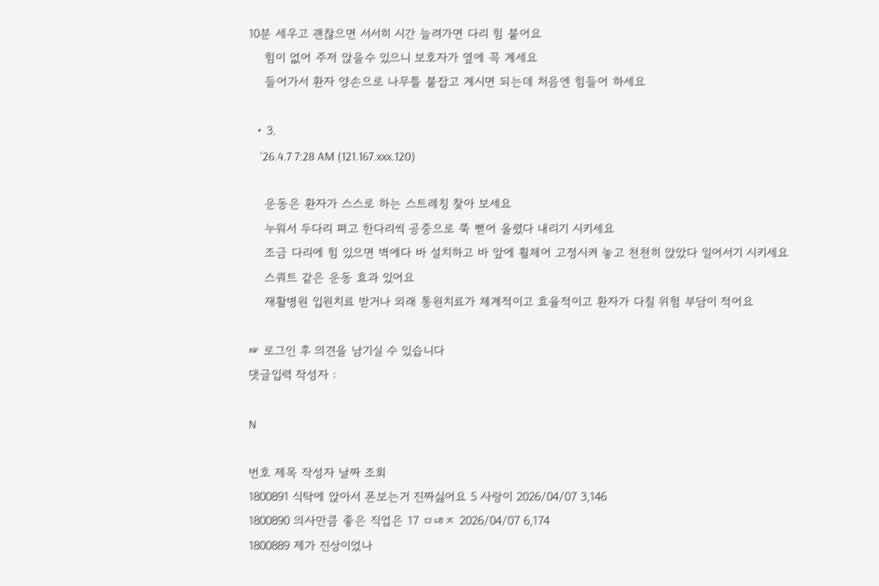10분 세우고 괜찮으면 서서히 시간 늘려가면 다리 힘 붙어요
    힘이 없어 주저 앉을수 있으니 보호자가 옆에 꼭 계세요
    들어가서 환자 양손으로 나무틀 붙잡고 계시면 되는데 처음엔 힘들어 하세요

  • 3.
    '26.4.7 7:28 AM (121.167.xxx.120)

    운동은 환자가 스스로 하는 스트레칭 찿아 보세요
    누워서 두다리 펴고 한다리씩 공중으로 쭉 뻗어 올렸다 내리기 시키세요
    조금 다리에 힘 있으면 벽에다 바 설치하고 바 앞에 휠체어 고정시켜 놓고 천천히 앉았다 일어서기 시키세요
    스쿼트 같은 운동 효과 있어요
    재활병원 입원치료 받거나 외래 통원치료가 체계적이고 효율적이고 환자가 다칠 위험 부담이 적어요

☞ 로그인 후 의견을 남기실 수 있습니다
댓글입력 작성자 :

N

번호 제목 작성자 날짜 조회
1800891 식탁에 앉아서 폰보는거 진짜싫어요 5 사랑이 2026/04/07 3,146
1800890 의사만큼 좋은 직업은 17 ㅁㄶㅈ 2026/04/07 6,174
1800889 제가 진상이었나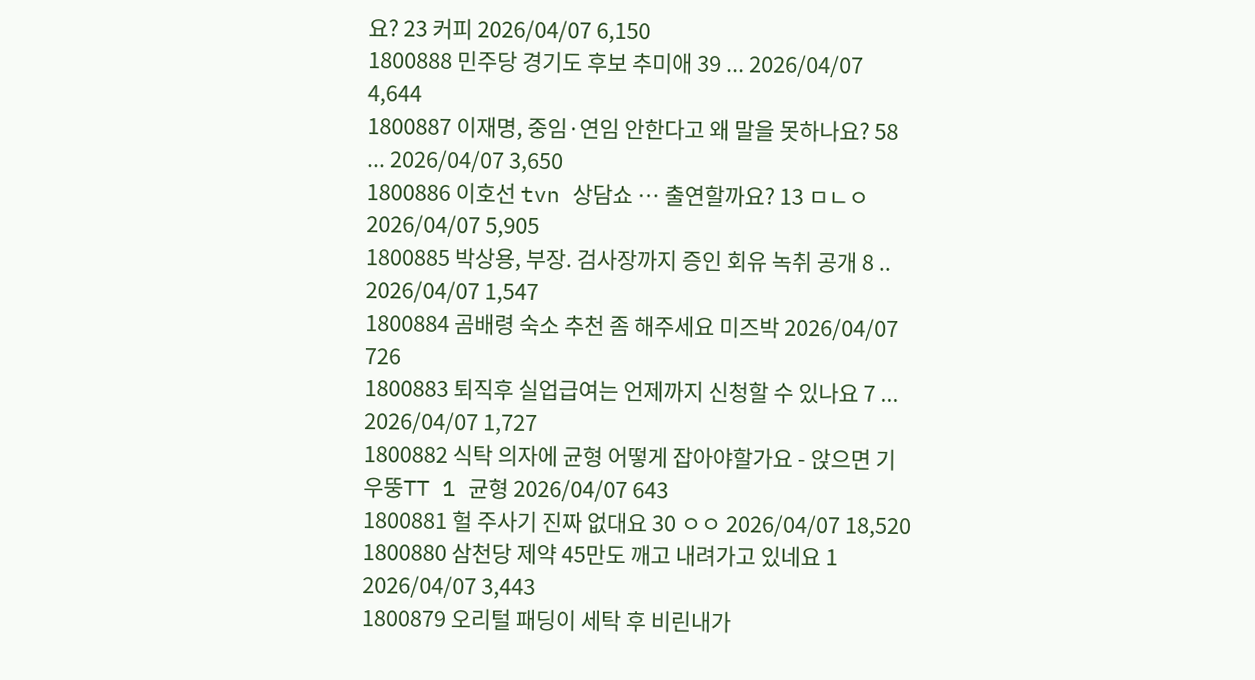요? 23 커피 2026/04/07 6,150
1800888 민주당 경기도 후보 추미애 39 ... 2026/04/07 4,644
1800887 이재명, 중임·연임 안한다고 왜 말을 못하나요? 58 ... 2026/04/07 3,650
1800886 이호선 tvn 상담쇼 … 출연할까요? 13 ㅁㄴㅇ 2026/04/07 5,905
1800885 박상용, 부장. 검사장까지 증인 회유 녹취 공개 8 .. 2026/04/07 1,547
1800884 곰배령 숙소 추천 좀 해주세요 미즈박 2026/04/07 726
1800883 퇴직후 실업급여는 언제까지 신청할 수 있나요 7 ... 2026/04/07 1,727
1800882 식탁 의자에 균형 어떻게 잡아야할가요 - 앉으면 기우뚱TT 1 균형 2026/04/07 643
1800881 헐 주사기 진짜 없대요 30 ㅇㅇ 2026/04/07 18,520
1800880 삼천당 제약 45만도 깨고 내려가고 있네요 1 2026/04/07 3,443
1800879 오리털 패딩이 세탁 후 비린내가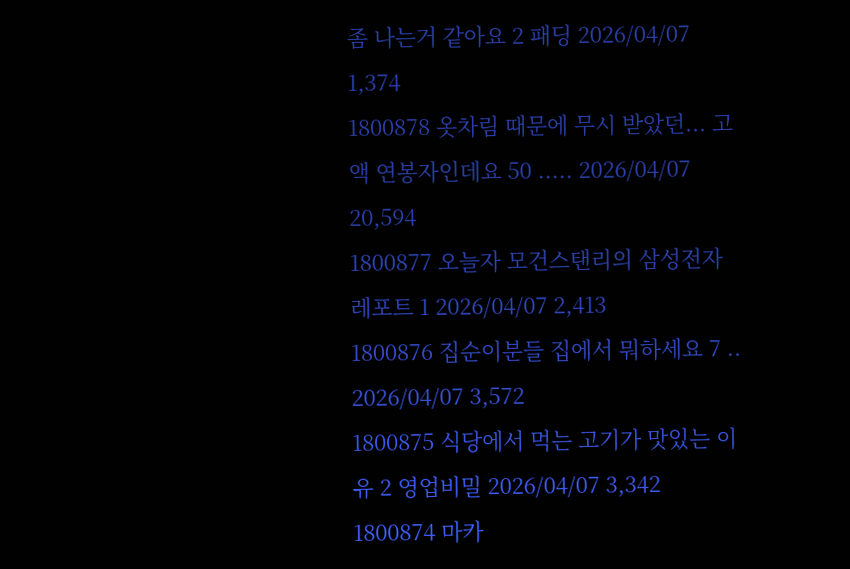좀 나는거 같아요 2 패딩 2026/04/07 1,374
1800878 옷차림 때문에 무시 받았던... 고액 연봉자인데요 50 ..... 2026/04/07 20,594
1800877 오늘자 모건스탠리의 삼성전자 레포트 1 2026/04/07 2,413
1800876 집순이분들 집에서 뭐하세요 7 .. 2026/04/07 3,572
1800875 식당에서 먹는 고기가 맛있는 이유 2 영업비밀 2026/04/07 3,342
1800874 마카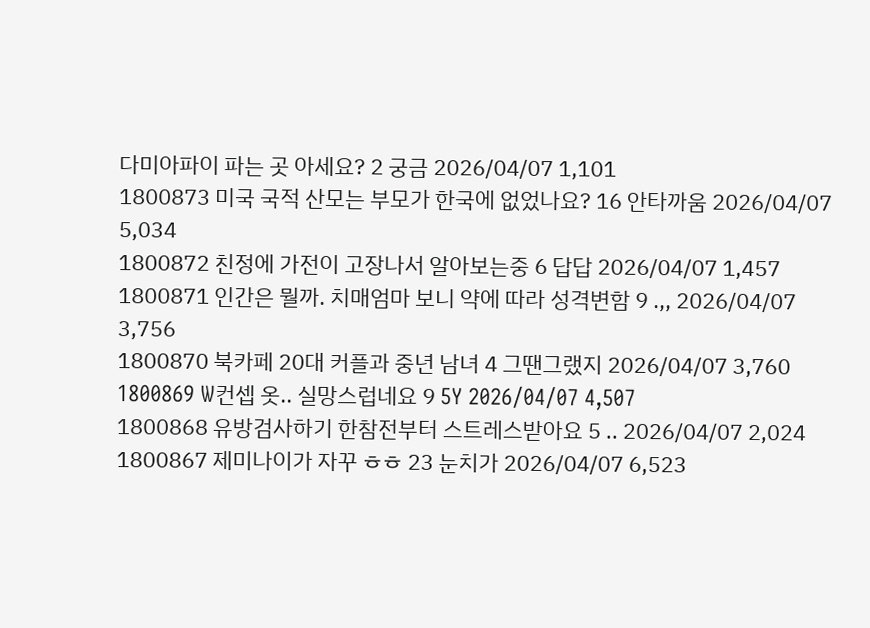다미아파이 파는 곳 아세요? 2 궁금 2026/04/07 1,101
1800873 미국 국적 산모는 부모가 한국에 없었나요? 16 안타까움 2026/04/07 5,034
1800872 친정에 가전이 고장나서 알아보는중 6 답답 2026/04/07 1,457
1800871 인간은 뭘까. 치매엄마 보니 약에 따라 성격변함 9 .,, 2026/04/07 3,756
1800870 북카페 20대 커플과 중년 남녀 4 그땐그랬지 2026/04/07 3,760
1800869 W컨셉 옷.. 실망스럽네요 9 5Y 2026/04/07 4,507
1800868 유방검사하기 한참전부터 스트레스받아요 5 .. 2026/04/07 2,024
1800867 제미나이가 자꾸 ㅎㅎ 23 눈치가 2026/04/07 6,523